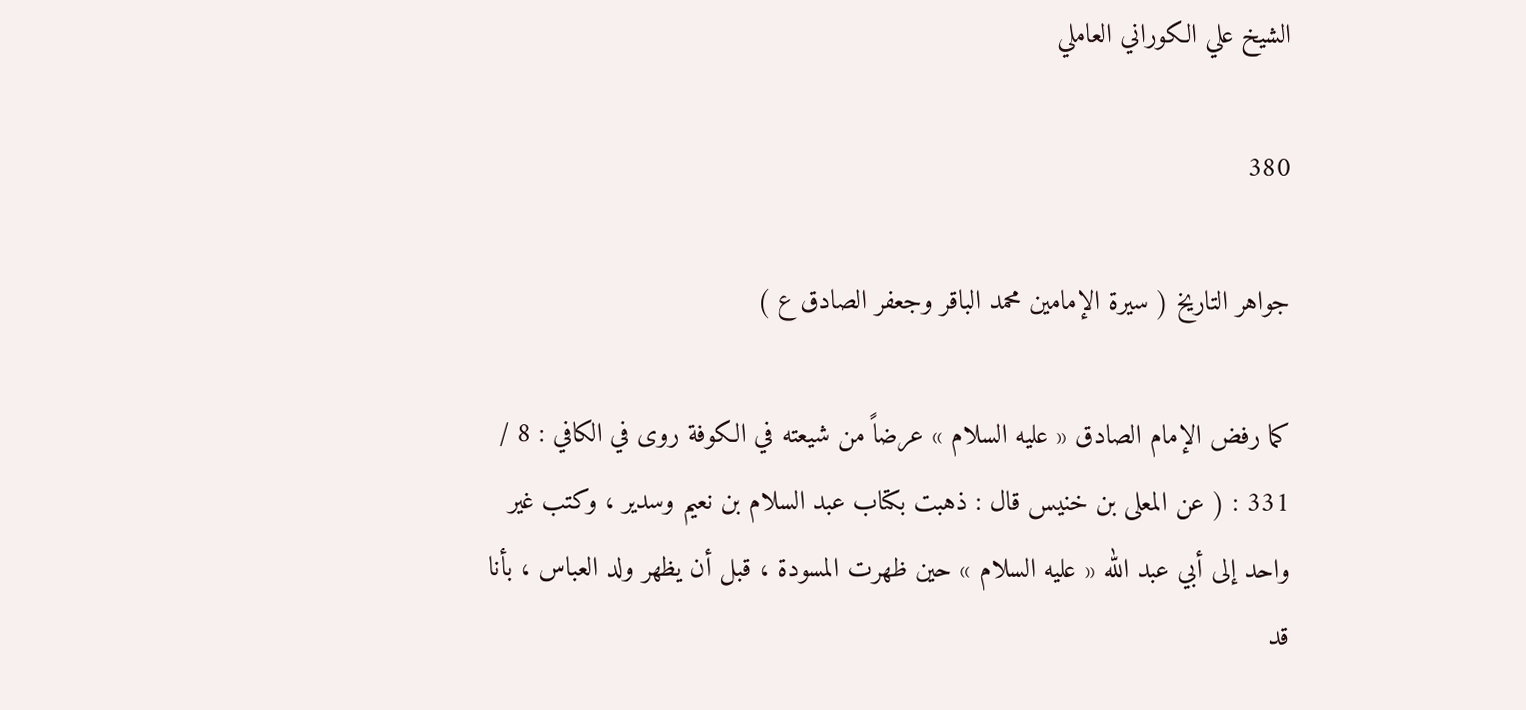الشيخ علي الكوراني العاملي

380

جواهر التاريخ ( سيرة الإمامين محمد الباقر وجعفر الصادق ع )

كما رفض الإمام الصادق « عليه السلام » عرضاً من شيعته في الكوفة روى في الكافي : 8 / 331 : ( عن المعلى بن خنيس قال : ذهبت بكتاب عبد السلام بن نعيم وسدير ، وكتب غير واحد إلى أبي عبد الله « عليه السلام » حين ظهرت المسودة ، قبل أن يظهر ولد العباس ، بأنا قد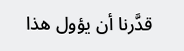قدَّرنا أن يؤول هذا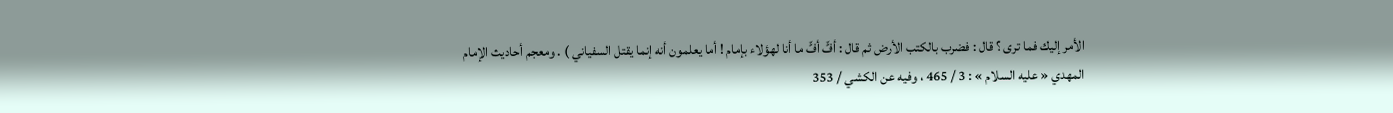الأمر إليك فما ترى ؟ قال : فضرب بالكتب الأرض ثم قال : أفٍّ أفٍّ ما أنا لهؤلاء بإمام ! أما يعلمون أنه إنما يقتل السفياني ) . ومعجم أحاديث الإمام المهدي « عليه السلام » : 3 / 465 ، وفيه عن الكشي / 353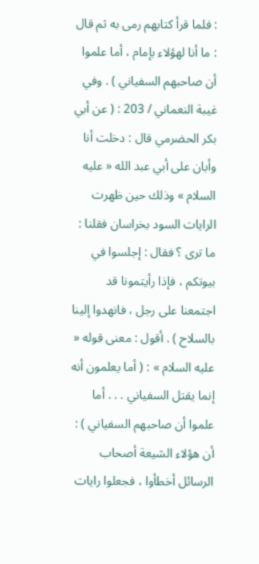: فلما قرأ كتابهم رمى به ثم قال : ما أنا لهؤلاء بإمام ، أما علموا أن صاحبهم السفياني ) . وفي غيبة النعماني / 203 : ( عن أبي بكر الحضرمي قال : دخلت أنا وأبان على أبي عبد الله « عليه السلام » وذلك حين ظهرت الرايات السود بخراسان فقلنا : ما ترى ؟ فقال : إجلسوا في بيوتكم ، فإذا رأيتمونا قد اجتمعنا على رجل ، فانهدوا إلينا بالسلاح ) . أقول : معنى قوله « عليه السلام » : ( أما يعلمون أنه إنما يقتل السفياني . . . أما علموا أن صاحبهم السفياني ) : أن هؤلاء الشيعة أصحاب الرسائل أخطأوا ، فجعلوا رايات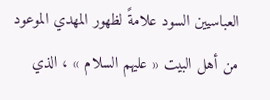العباسيين السود علامةً لظهور المهدي الموعود من أهل البيت « عليهم السلام » ، الذي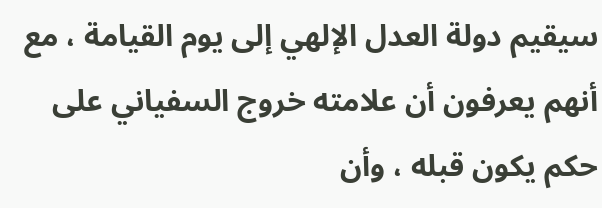سيقيم دولة العدل الإلهي إلى يوم القيامة ، مع أنهم يعرفون أن علامته خروج السفياني على حكم يكون قبله ، وأن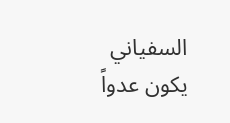السفياني يكون عدواً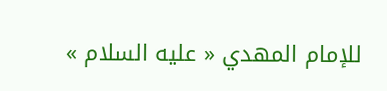للإمام المهدي « عليه السلام »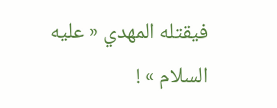فيقتله المهدي « عليه السلام » !